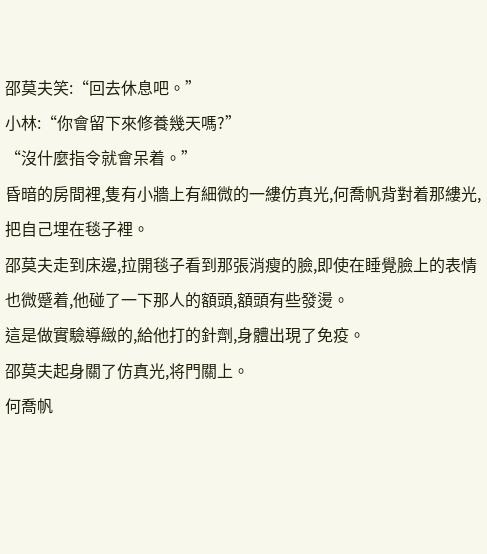邵莫夫笑:“回去休息吧。”
小林:“你會留下來修養幾天嗎?”
“沒什麼指令就會呆着。”
昏暗的房間裡,隻有小牆上有細微的一縷仿真光,何喬帆背對着那縷光,把自己埋在毯子裡。
邵莫夫走到床邊,拉開毯子看到那張消瘦的臉,即使在睡覺臉上的表情也微蹙着,他碰了一下那人的額頭,額頭有些發燙。
這是做實驗導緻的,給他打的針劑,身體出現了免疫。
邵莫夫起身關了仿真光,将門關上。
何喬帆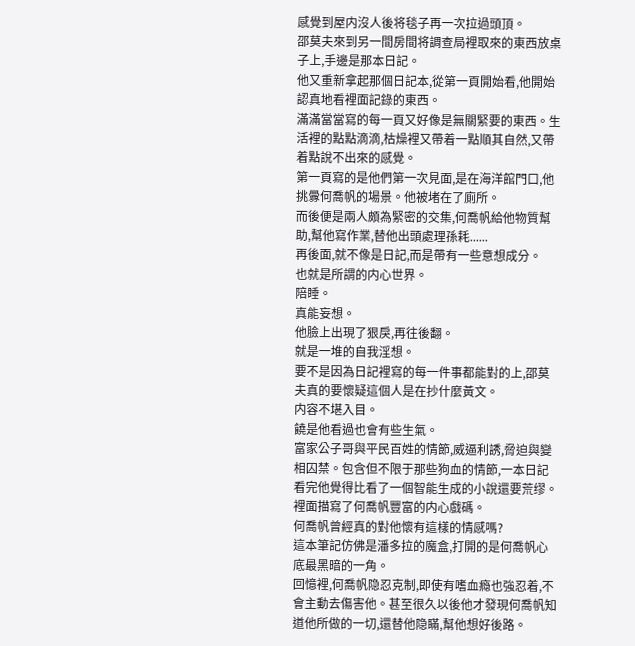感覺到屋内沒人後将毯子再一次拉過頭頂。
邵莫夫來到另一間房間将調查局裡取來的東西放桌子上,手邊是那本日記。
他又重新拿起那個日記本,從第一頁開始看,他開始認真地看裡面記錄的東西。
滿滿當當寫的每一頁又好像是無關緊要的東西。生活裡的點點滴滴,枯燥裡又帶着一點順其自然,又帶着點說不出來的感覺。
第一頁寫的是他們第一次見面,是在海洋館門口,他挑釁何喬帆的場景。他被堵在了廁所。
而後便是兩人頗為緊密的交集,何喬帆給他物質幫助,幫他寫作業,替他出頭處理孫耗......
再後面,就不像是日記,而是帶有一些意想成分。
也就是所謂的内心世界。
陪睡。
真能妄想。
他臉上出現了狠戾,再往後翻。
就是一堆的自我淫想。
要不是因為日記裡寫的每一件事都能對的上,邵莫夫真的要懷疑這個人是在抄什麼黃文。
内容不堪入目。
饒是他看過也會有些生氣。
富家公子哥與平民百姓的情節,威逼利誘,脅迫與變相囚禁。包含但不限于那些狗血的情節,一本日記看完他覺得比看了一個智能生成的小說還要荒缪。
裡面描寫了何喬帆豐富的内心戲碼。
何喬帆曾經真的對他懷有這樣的情感嗎?
這本筆記仿佛是潘多拉的魔盒,打開的是何喬帆心底最黑暗的一角。
回憶裡,何喬帆隐忍克制,即使有嗜血瘾也強忍着,不會主動去傷害他。甚至很久以後他才發現何喬帆知道他所做的一切,還替他隐瞞,幫他想好後路。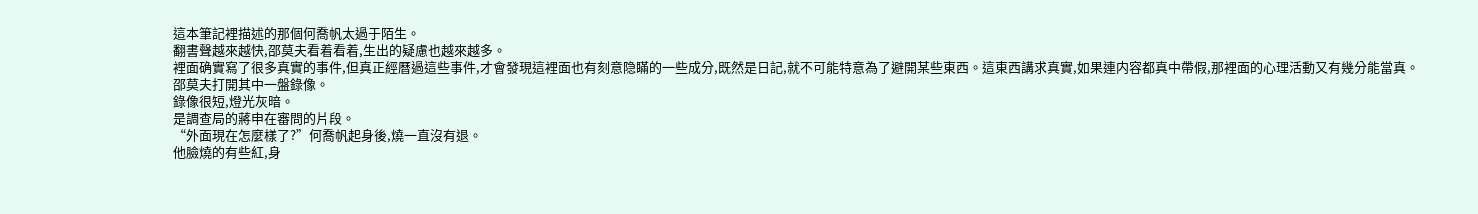這本筆記裡描述的那個何喬帆太過于陌生。
翻書聲越來越快,邵莫夫看着看着,生出的疑慮也越來越多。
裡面确實寫了很多真實的事件,但真正經曆過這些事件,才會發現這裡面也有刻意隐瞞的一些成分,既然是日記,就不可能特意為了避開某些東西。這東西講求真實,如果連内容都真中帶假,那裡面的心理活動又有幾分能當真。
邵莫夫打開其中一盤錄像。
錄像很短,燈光灰暗。
是調查局的蔣申在審問的片段。
“外面現在怎麼樣了?”何喬帆起身後,燒一直沒有退。
他臉燒的有些紅,身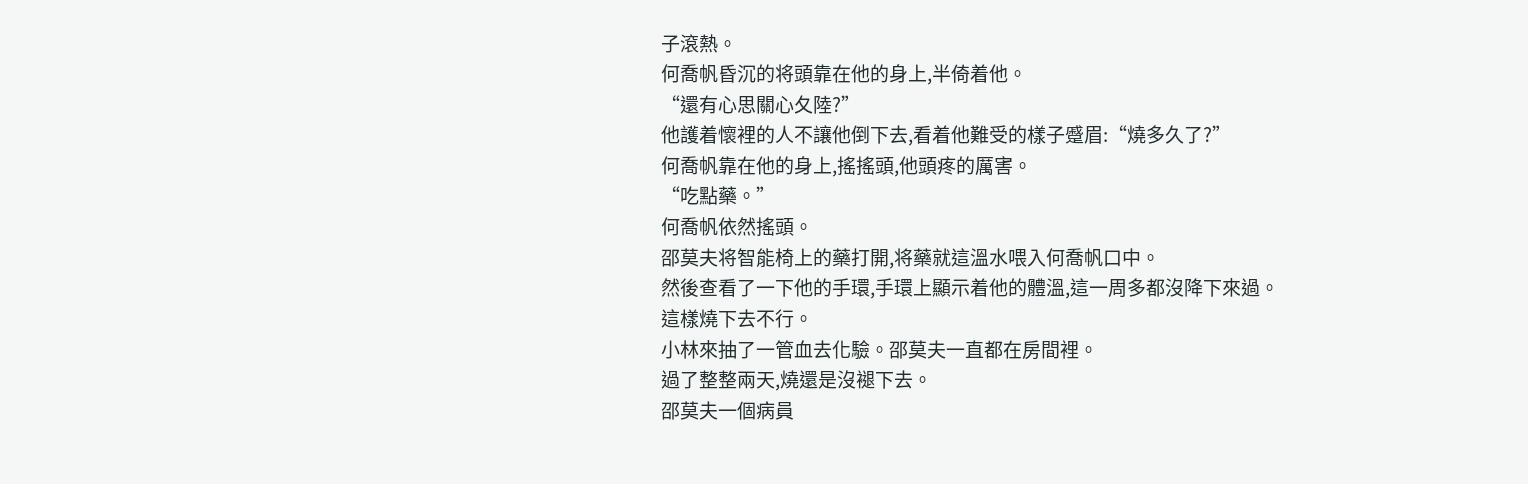子滾熱。
何喬帆昏沉的将頭靠在他的身上,半倚着他。
“還有心思關心夂陸?”
他護着懷裡的人不讓他倒下去,看着他難受的樣子蹙眉:“燒多久了?”
何喬帆靠在他的身上,搖搖頭,他頭疼的厲害。
“吃點藥。”
何喬帆依然搖頭。
邵莫夫将智能椅上的藥打開,将藥就這溫水喂入何喬帆口中。
然後查看了一下他的手環,手環上顯示着他的體溫,這一周多都沒降下來過。
這樣燒下去不行。
小林來抽了一管血去化驗。邵莫夫一直都在房間裡。
過了整整兩天,燒還是沒褪下去。
邵莫夫一個病員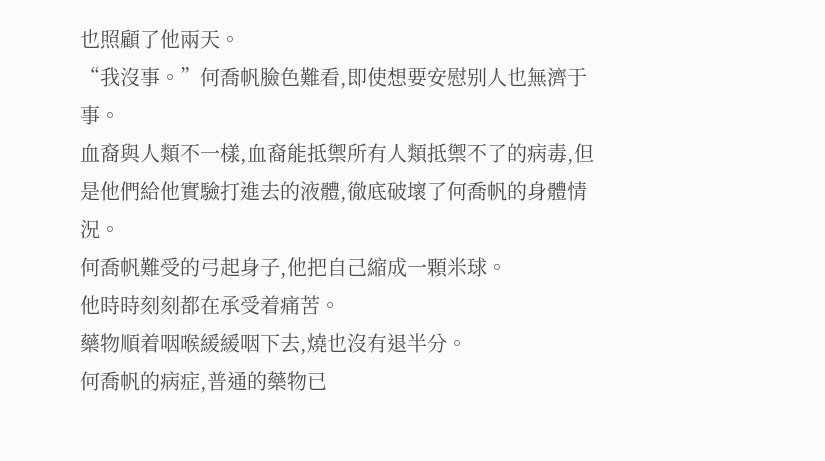也照顧了他兩天。
“我沒事。”何喬帆臉色難看,即使想要安慰别人也無濟于事。
血裔與人類不一樣,血裔能抵禦所有人類抵禦不了的病毒,但是他們給他實驗打進去的液體,徹底破壞了何喬帆的身體情況。
何喬帆難受的弓起身子,他把自己縮成一顆米球。
他時時刻刻都在承受着痛苦。
藥物順着咽喉緩緩咽下去,燒也沒有退半分。
何喬帆的病症,普通的藥物已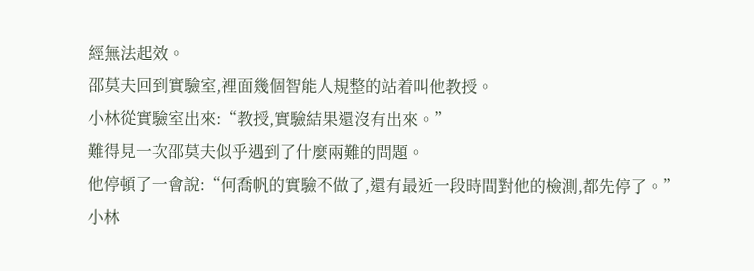經無法起效。
邵莫夫回到實驗室,裡面幾個智能人規整的站着叫他教授。
小林從實驗室出來:“教授,實驗結果還沒有出來。”
難得見一次邵莫夫似乎遇到了什麼兩難的問題。
他停頓了一會說:“何喬帆的實驗不做了,還有最近一段時間對他的檢測,都先停了。”
小林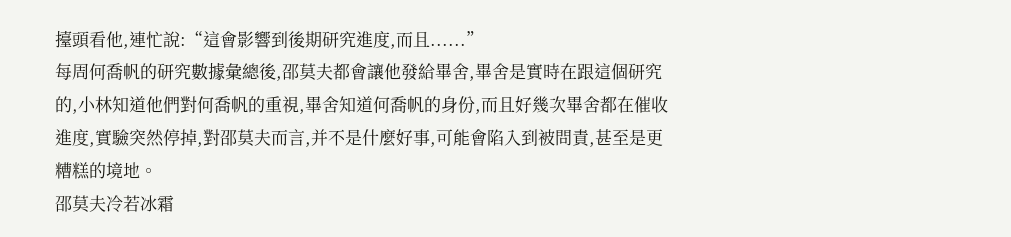擡頭看他,連忙說:“這會影響到後期研究進度,而且......”
每周何喬帆的研究數據彙總後,邵莫夫都會讓他發給畢舍,畢舍是實時在跟這個研究的,小林知道他們對何喬帆的重視,畢舍知道何喬帆的身份,而且好幾次畢舍都在催收進度,實驗突然停掉,對邵莫夫而言,并不是什麼好事,可能會陷入到被問責,甚至是更糟糕的境地。
邵莫夫冷若冰霜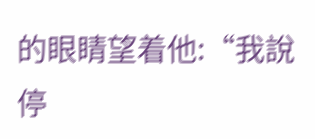的眼睛望着他:“我說停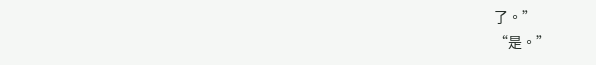了。”
“是。”